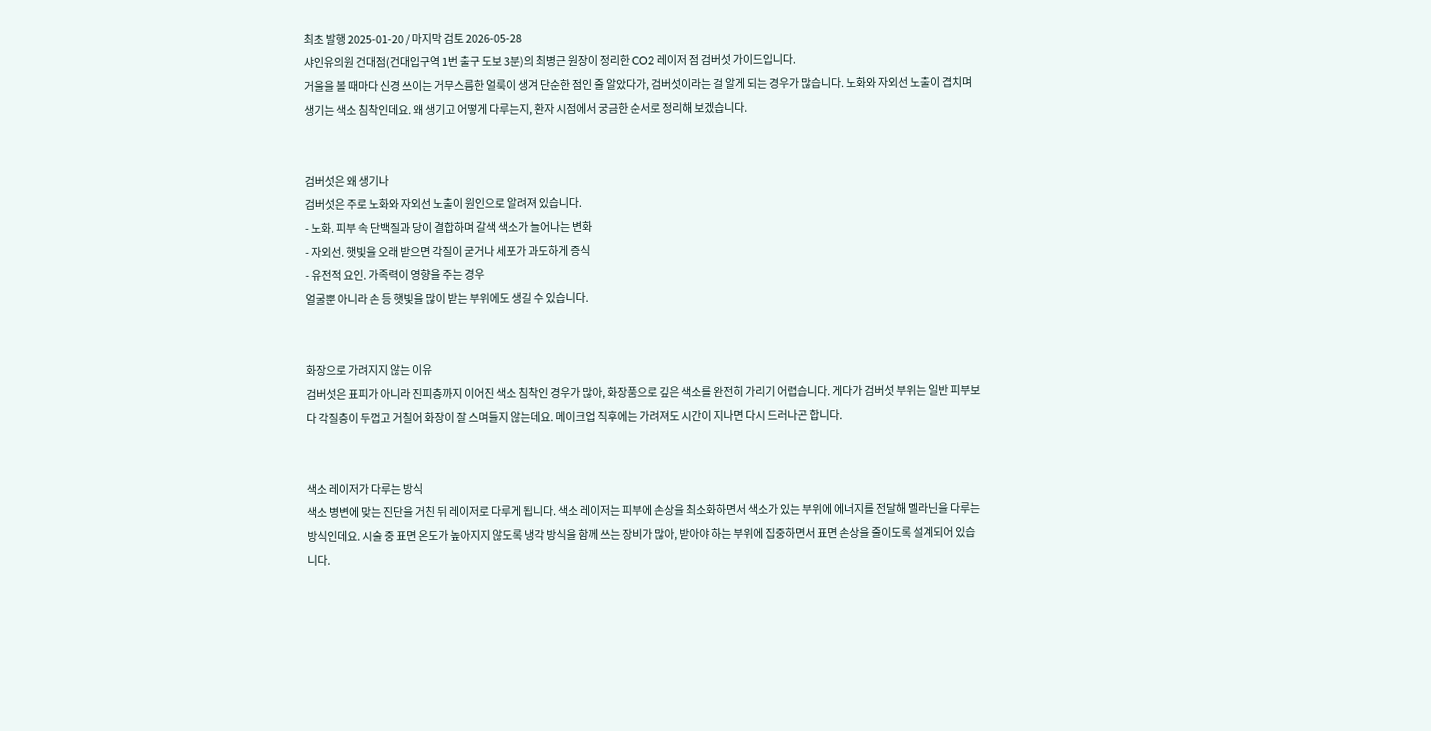최초 발행 2025-01-20 / 마지막 검토 2026-05-28
샤인유의원 건대점(건대입구역 1번 출구 도보 3분)의 최병근 원장이 정리한 CO2 레이저 점 검버섯 가이드입니다.
거울을 볼 때마다 신경 쓰이는 거무스름한 얼룩이 생겨 단순한 점인 줄 알았다가, 검버섯이라는 걸 알게 되는 경우가 많습니다. 노화와 자외선 노출이 겹치며 생기는 색소 침착인데요. 왜 생기고 어떻게 다루는지, 환자 시점에서 궁금한 순서로 정리해 보겠습니다.


검버섯은 왜 생기나
검버섯은 주로 노화와 자외선 노출이 원인으로 알려져 있습니다.
- 노화. 피부 속 단백질과 당이 결합하며 갈색 색소가 늘어나는 변화
- 자외선. 햇빛을 오래 받으면 각질이 굳거나 세포가 과도하게 증식
- 유전적 요인. 가족력이 영향을 주는 경우
얼굴뿐 아니라 손 등 햇빛을 많이 받는 부위에도 생길 수 있습니다.


화장으로 가려지지 않는 이유
검버섯은 표피가 아니라 진피층까지 이어진 색소 침착인 경우가 많아, 화장품으로 깊은 색소를 완전히 가리기 어렵습니다. 게다가 검버섯 부위는 일반 피부보다 각질층이 두껍고 거칠어 화장이 잘 스며들지 않는데요. 메이크업 직후에는 가려져도 시간이 지나면 다시 드러나곤 합니다.


색소 레이저가 다루는 방식
색소 병변에 맞는 진단을 거친 뒤 레이저로 다루게 됩니다. 색소 레이저는 피부에 손상을 최소화하면서 색소가 있는 부위에 에너지를 전달해 멜라닌을 다루는 방식인데요. 시술 중 표면 온도가 높아지지 않도록 냉각 방식을 함께 쓰는 장비가 많아, 받아야 하는 부위에 집중하면서 표면 손상을 줄이도록 설계되어 있습니다.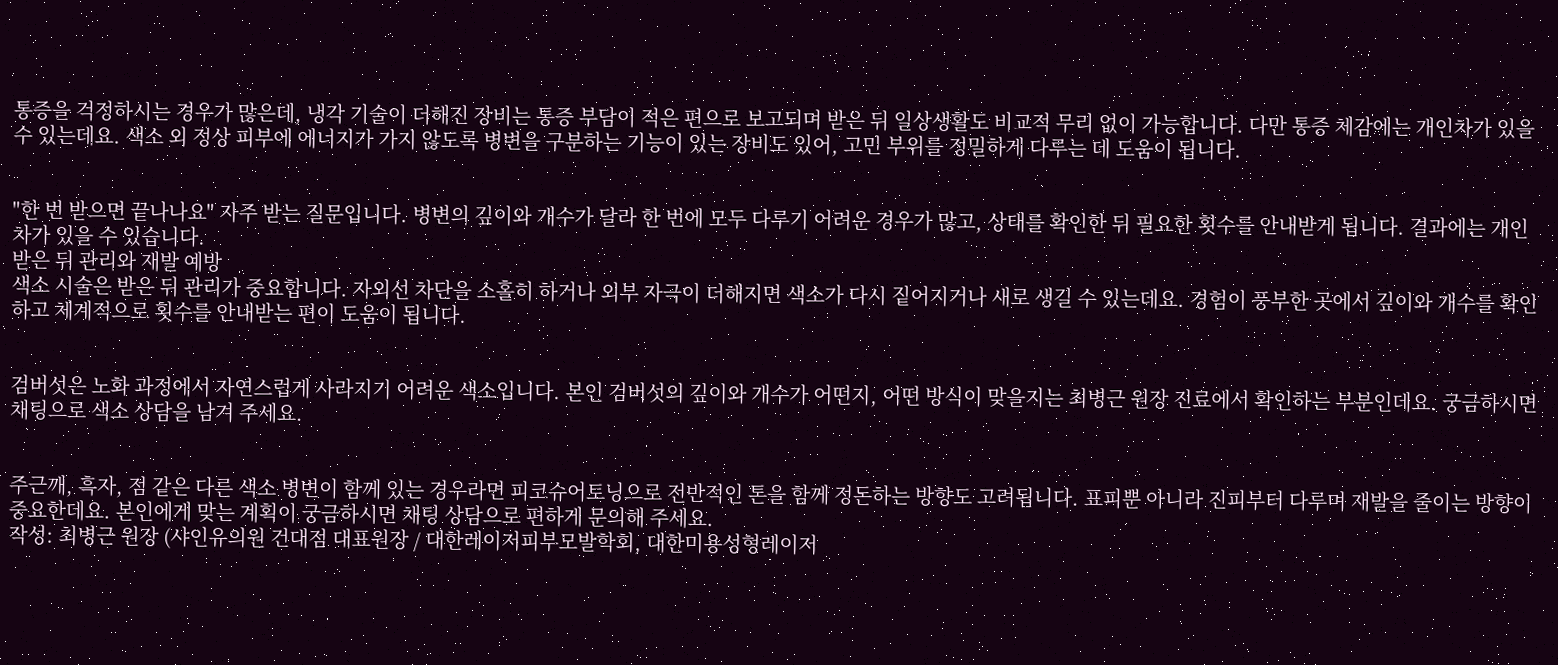통증을 걱정하시는 경우가 많은데, 냉각 기술이 더해진 장비는 통증 부담이 적은 편으로 보고되며 받은 뒤 일상생활도 비교적 무리 없이 가능합니다. 다만 통증 체감에는 개인차가 있을 수 있는데요. 색소 외 정상 피부에 에너지가 가지 않도록 병변을 구분하는 기능이 있는 장비도 있어, 고민 부위를 정밀하게 다루는 데 도움이 됩니다.


"한 번 받으면 끝나나요" 자주 받는 질문입니다. 병변의 깊이와 개수가 달라 한 번에 모두 다루기 어려운 경우가 많고, 상태를 확인한 뒤 필요한 횟수를 안내받게 됩니다. 결과에는 개인차가 있을 수 있습니다.
받은 뒤 관리와 재발 예방
색소 시술은 받은 뒤 관리가 중요합니다. 자외선 차단을 소홀히 하거나 외부 자극이 더해지면 색소가 다시 짙어지거나 새로 생길 수 있는데요. 경험이 풍부한 곳에서 깊이와 개수를 확인하고 체계적으로 횟수를 안내받는 편이 도움이 됩니다.


검버섯은 노화 과정에서 자연스럽게 사라지기 어려운 색소입니다. 본인 검버섯의 깊이와 개수가 어떤지, 어떤 방식이 맞을지는 최병근 원장 진료에서 확인하는 부분인데요. 궁금하시면 채팅으로 색소 상담을 남겨 주세요.


주근깨, 흑자, 점 같은 다른 색소 병변이 함께 있는 경우라면 피코슈어토닝으로 전반적인 톤을 함께 정돈하는 방향도 고려됩니다. 표피뿐 아니라 진피부터 다루며 재발을 줄이는 방향이 중요한데요. 본인에게 맞는 계획이 궁금하시면 채팅 상담으로 편하게 문의해 주세요.
작성: 최병근 원장 (샤인유의원 건대점 대표원장 / 대한레이저피부모발학회, 대한미용성형레이저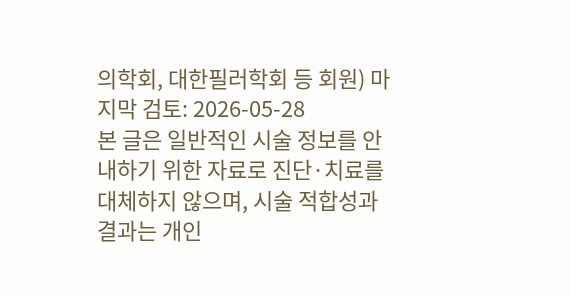의학회, 대한필러학회 등 회원) 마지막 검토: 2026-05-28
본 글은 일반적인 시술 정보를 안내하기 위한 자료로 진단·치료를 대체하지 않으며, 시술 적합성과 결과는 개인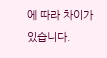에 따라 차이가 있습니다.